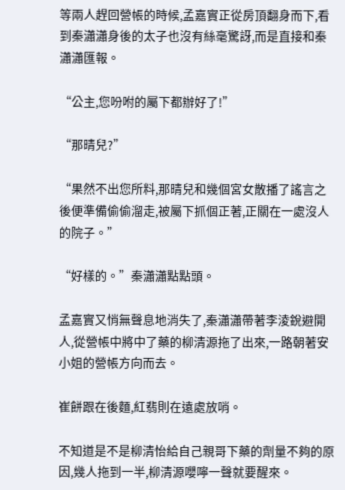等兩人趕回營帳的時候,孟嘉實正從房頂翻身而下,看到秦瀟瀟身後的太子也沒有絲毫驚訝,而是直接和秦瀟瀟匯報。

“公主,您吩咐的屬下都辦好了!”

“那晴兒?”

“果然不出您所料,那晴兒和幾個宮女散播了謠言之後便準備偷偷溜走,被屬下抓個正著,正關在一處沒人的院子。”

“好樣的。”秦瀟瀟點點頭。

孟嘉實又悄無聲息地消失了,秦瀟瀟帶著李淩銳避開人,從營帳中將中了藥的柳清源拖了出來,一路朝著安小姐的營帳方向而去。

崔餅跟在後麵,紅翡則在遠處放哨。

不知道是不是柳清怡給自己親哥下藥的劑量不夠的原因,幾人拖到一半,柳清源嚶嚀一聲就要醒來。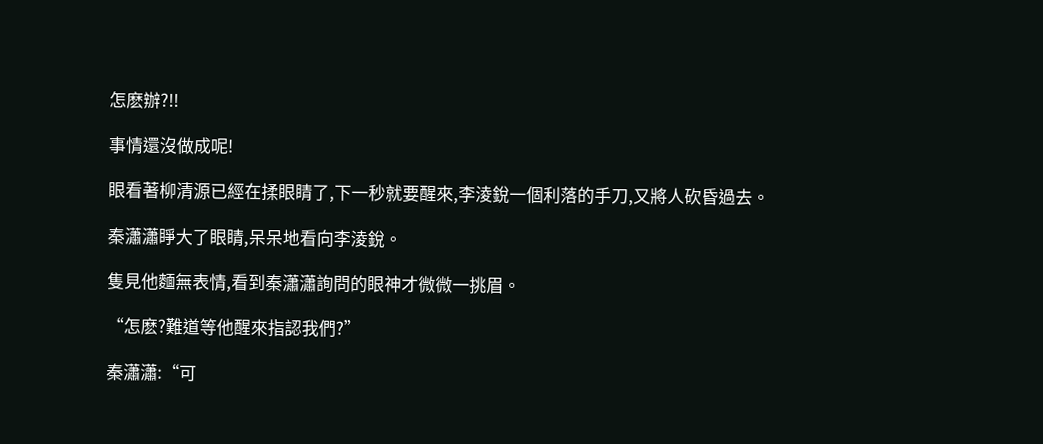怎麽辦?!!

事情還沒做成呢!

眼看著柳清源已經在揉眼睛了,下一秒就要醒來,李淩銳一個利落的手刀,又將人砍昏過去。

秦瀟瀟睜大了眼睛,呆呆地看向李淩銳。

隻見他麵無表情,看到秦瀟瀟詢問的眼神才微微一挑眉。

“怎麽?難道等他醒來指認我們?”

秦瀟瀟:“可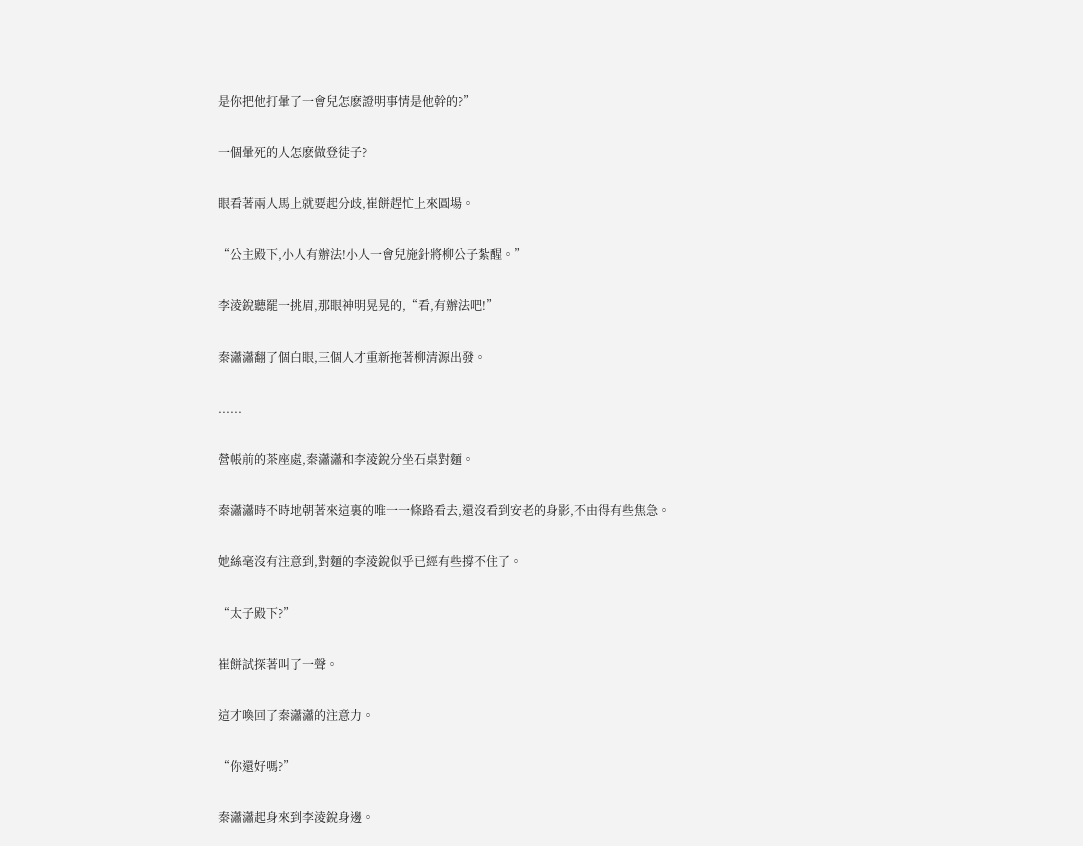是你把他打暈了一會兒怎麽證明事情是他幹的?”

一個暈死的人怎麽做登徒子?

眼看著兩人馬上就要起分歧,崔餅趕忙上來圓場。

“公主殿下,小人有辦法!小人一會兒施針將柳公子紮醒。”

李淩銳聽罷一挑眉,那眼神明晃晃的,“看,有辦法吧!”

秦瀟瀟翻了個白眼,三個人才重新拖著柳清源出發。

......

營帳前的茶座處,秦瀟瀟和李淩銳分坐石桌對麵。

秦瀟瀟時不時地朝著來這裏的唯一一條路看去,還沒看到安老的身影,不由得有些焦急。

她絲毫沒有注意到,對麵的李淩銳似乎已經有些撐不住了。

“太子殿下?”

崔餅試探著叫了一聲。

這才喚回了秦瀟瀟的注意力。

“你還好嗎?”

秦瀟瀟起身來到李淩銳身邊。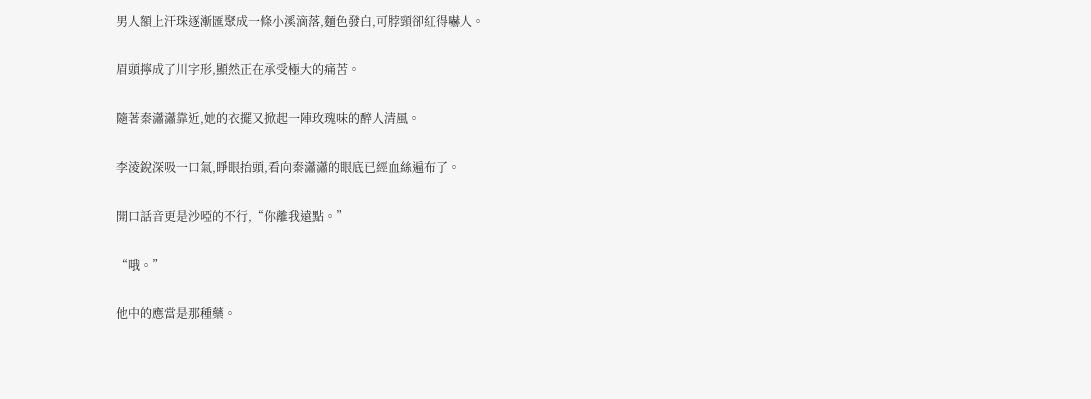男人額上汗珠逐漸匯聚成一條小溪滴落,麵色發白,可脖頸卻紅得嚇人。

眉頭擰成了川字形,顯然正在承受極大的痛苦。

隨著秦瀟瀟靠近,她的衣擺又掀起一陣玫瑰味的醉人清風。

李淩銳深吸一口氣,睜眼抬頭,看向秦瀟瀟的眼底已經血絲遍布了。

開口話音更是沙啞的不行,“你離我遠點。”

“哦。”

他中的應當是那種藥。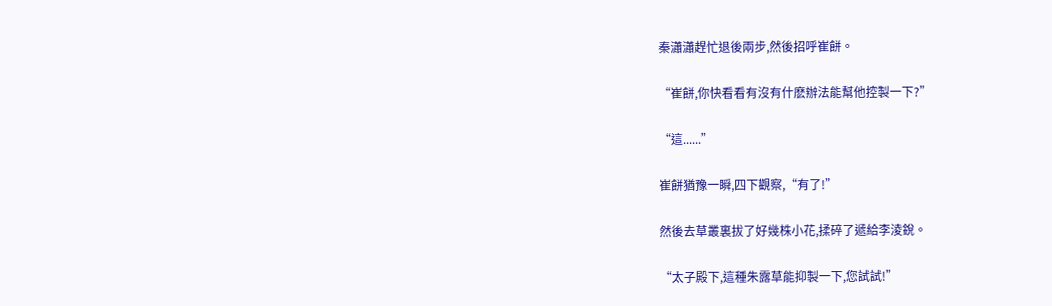秦瀟瀟趕忙退後兩步,然後招呼崔餅。

“崔餅,你快看看有沒有什麽辦法能幫他控製一下?”

“這......”

崔餅猶豫一瞬,四下觀察,“有了!”

然後去草叢裏拔了好幾株小花,揉碎了遞給李淩銳。

“太子殿下,這種朱露草能抑製一下,您試試!”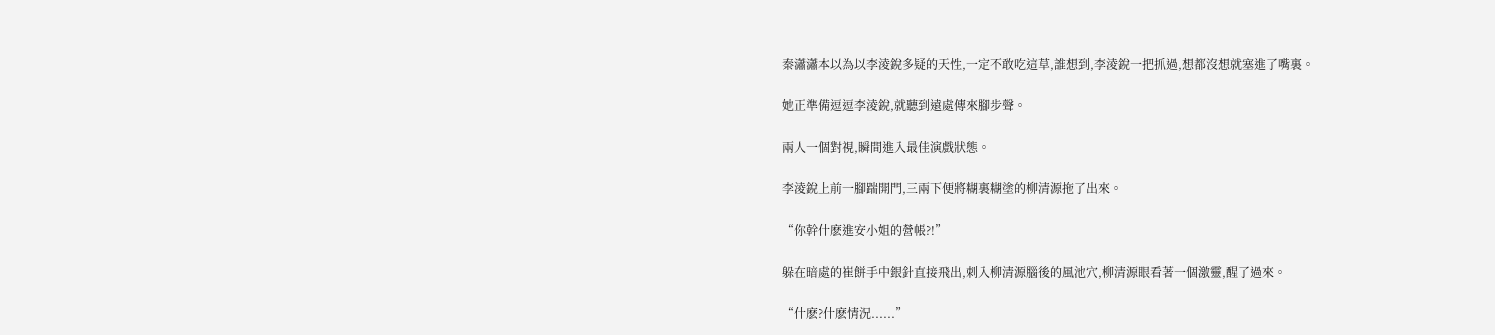秦瀟瀟本以為以李淩銳多疑的天性,一定不敢吃這草,誰想到,李淩銳一把抓過,想都沒想就塞進了嘴裏。

她正準備逗逗李淩銳,就聽到遠處傳來腳步聲。

兩人一個對視,瞬間進入最佳演戲狀態。

李淩銳上前一腳踹開門,三兩下便將糊裏糊塗的柳清源拖了出來。

“你幹什麽進安小姐的營帳?!”

躲在暗處的崔餅手中銀針直接飛出,刺入柳清源腦後的風池穴,柳清源眼看著一個激靈,醒了過來。

“什麽?什麽情況......”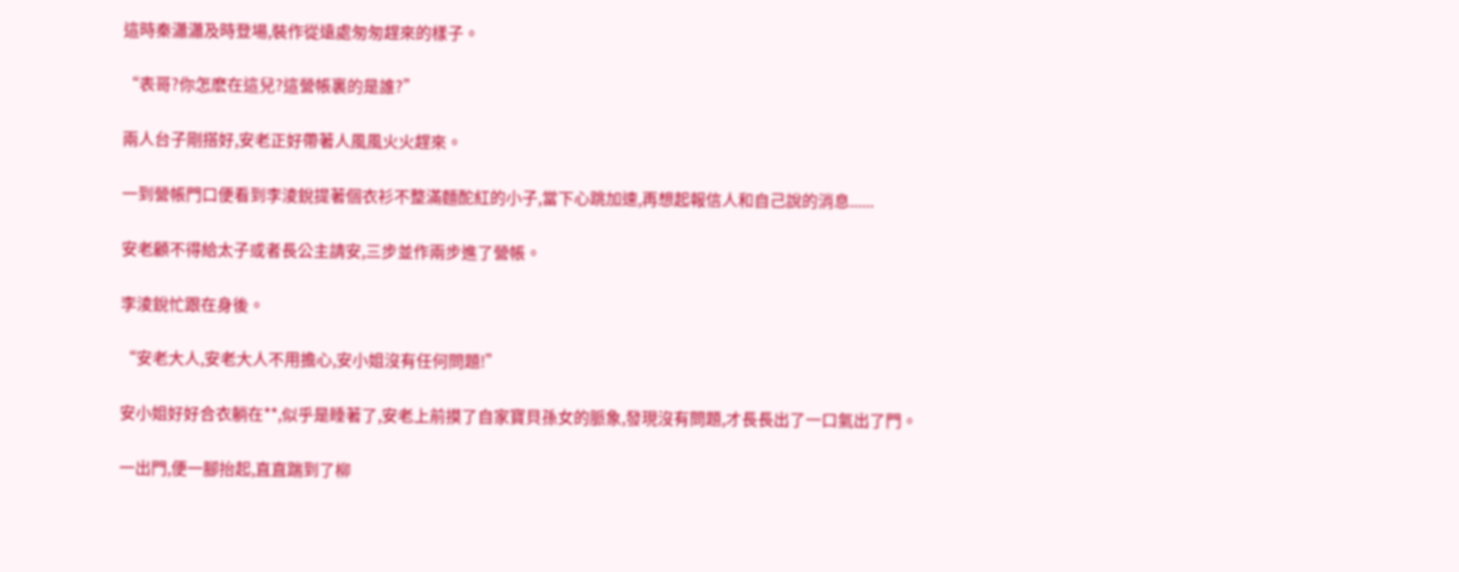這時秦瀟瀟及時登場,裝作從遠處匆匆趕來的樣子。

“表哥?你怎麽在這兒?這營帳裏的是誰?”

兩人台子剛搭好,安老正好帶著人風風火火趕來。

一到營帳門口便看到李淩銳提著個衣衫不整滿麵酡紅的小子,當下心跳加速,再想起報信人和自己說的消息......

安老顧不得給太子或者長公主請安,三步並作兩步進了營帳。

李淩銳忙跟在身後。

“安老大人,安老大人不用擔心,安小姐沒有任何問題!”

安小姐好好合衣躺在**,似乎是睡著了,安老上前摸了自家寶貝孫女的脈象,發現沒有問題,才長長出了一口氣出了門。

一出門,便一腳抬起,直直踹到了柳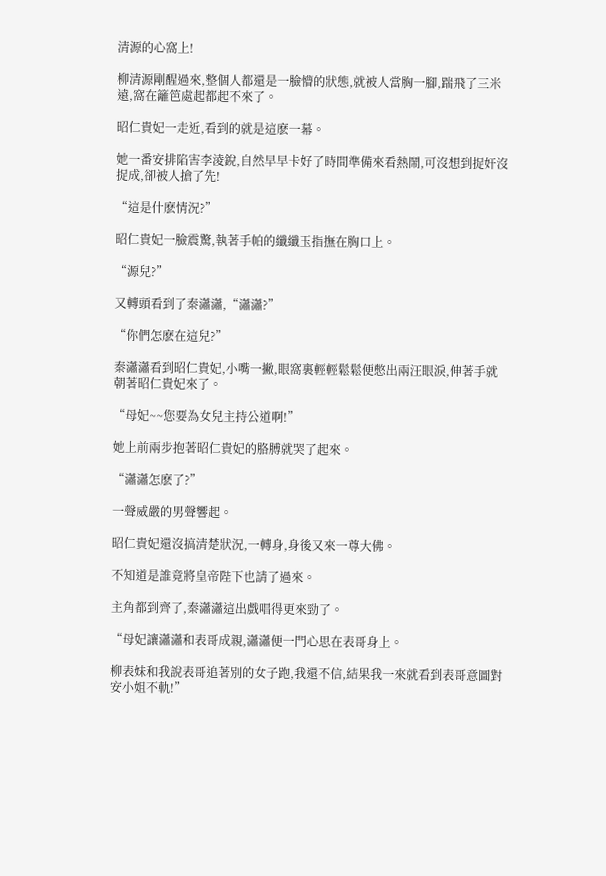清源的心窩上!

柳清源剛醒過來,整個人都還是一臉懵的狀態,就被人當胸一腳,踹飛了三米遠,窩在籬笆處起都起不來了。

昭仁貴妃一走近,看到的就是這麽一幕。

她一番安排陷害李淩銳,自然早早卡好了時間準備來看熱鬧,可沒想到捉奸沒捉成,卻被人搶了先!

“這是什麽情況?”

昭仁貴妃一臉震驚,執著手帕的纖纖玉指撫在胸口上。

“源兒?”

又轉頭看到了秦瀟瀟,“瀟瀟?”

“你們怎麽在這兒?”

秦瀟瀟看到昭仁貴妃,小嘴一撇,眼窩裏輕輕鬆鬆便憋出兩汪眼淚,伸著手就朝著昭仁貴妃來了。

“母妃~~您要為女兒主持公道啊!”

她上前兩步抱著昭仁貴妃的胳膊就哭了起來。

“瀟瀟怎麽了?”

一聲威嚴的男聲響起。

昭仁貴妃還沒搞清楚狀況,一轉身,身後又來一尊大佛。

不知道是誰竟將皇帝陛下也請了過來。

主角都到齊了,秦瀟瀟這出戲唱得更來勁了。

“母妃讓瀟瀟和表哥成親,瀟瀟便一門心思在表哥身上。

柳表妹和我說表哥追著別的女子跑,我還不信,結果我一來就看到表哥意圖對安小姐不軌!”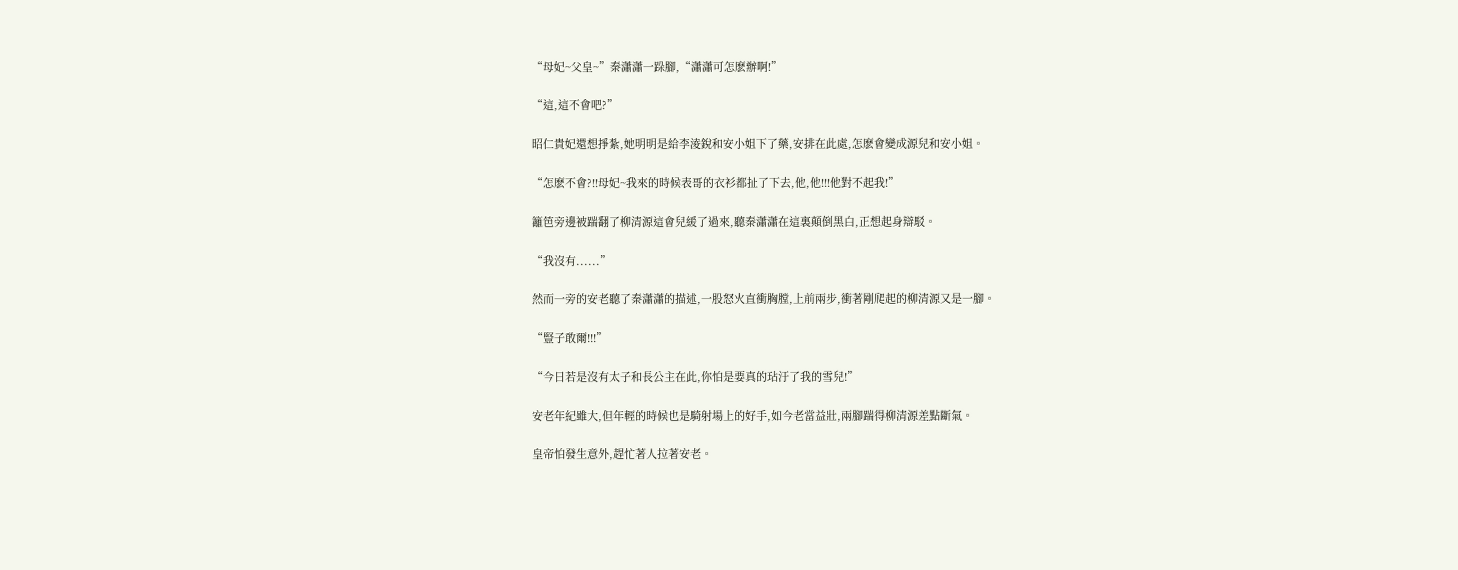“母妃~父皇~”秦瀟瀟一跺腳,“瀟瀟可怎麽辦啊!”

“這,這不會吧?”

昭仁貴妃還想掙紮,她明明是給李淩銳和安小姐下了藥,安排在此處,怎麽會變成源兒和安小姐。

“怎麽不會?!!母妃~我來的時候表哥的衣衫都扯了下去,他,他!!!他對不起我!”

籬笆旁邊被踹翻了柳清源這會兒緩了過來,聽秦瀟瀟在這裏顛倒黑白,正想起身辯駁。

“我沒有......”

然而一旁的安老聽了秦瀟瀟的描述,一股怒火直衝胸膛,上前兩步,衝著剛爬起的柳清源又是一腳。

“豎子敢爾!!!”

“今日若是沒有太子和長公主在此,你怕是要真的玷汙了我的雪兒!”

安老年紀雖大,但年輕的時候也是騎射場上的好手,如今老當益壯,兩腳踹得柳清源差點斷氣。

皇帝怕發生意外,趕忙著人拉著安老。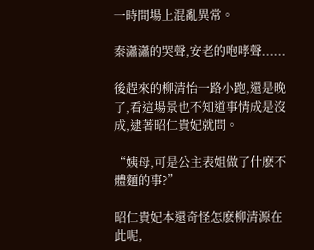一時間場上混亂異常。

秦瀟瀟的哭聲,安老的咆哮聲......

後趕來的柳清怡一路小跑,還是晚了,看這場景也不知道事情成是沒成,逮著昭仁貴妃就問。

“姨母,可是公主表姐做了什麽不體麵的事?”

昭仁貴妃本還奇怪怎麽柳清源在此呢,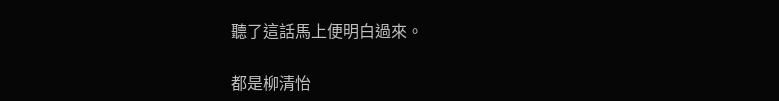聽了這話馬上便明白過來。

都是柳清怡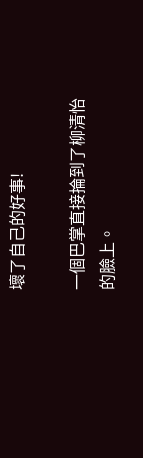壞了自己的好事!

一個巴掌直接掄到了柳清怡的臉上。